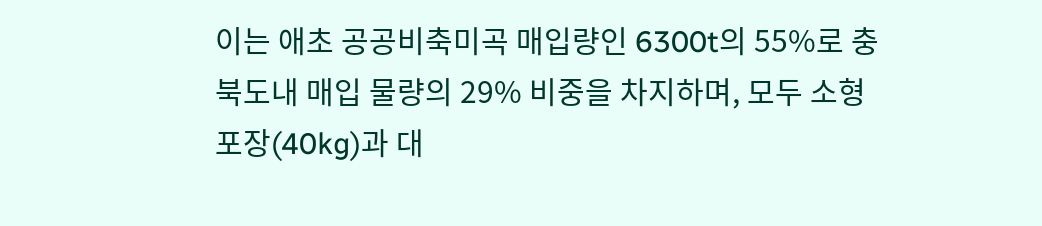이는 애초 공공비축미곡 매입량인 6300t의 55%로 충북도내 매입 물량의 29% 비중을 차지하며, 모두 소형포장(40kg)과 대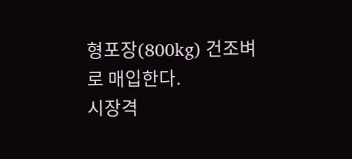형포장(800kg) 건조벼로 매입한다.
시장격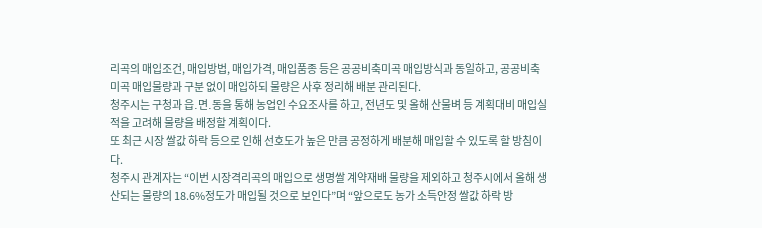리곡의 매입조건, 매입방법, 매입가격, 매입품종 등은 공공비축미곡 매입방식과 동일하고, 공공비축미곡 매입물량과 구분 없이 매입하되 물량은 사후 정리해 배분 관리된다.
청주시는 구청과 읍․면․동을 통해 농업인 수요조사를 하고, 전년도 및 올해 산물벼 등 계획대비 매입실적을 고려해 물량을 배정할 계획이다.
또 최근 시장 쌀값 하락 등으로 인해 선호도가 높은 만큼 공정하게 배분해 매입할 수 있도록 할 방침이다.
청주시 관계자는 “이번 시장격리곡의 매입으로 생명쌀 계약재배 물량을 제외하고 청주시에서 올해 생산되는 물량의 18.6%정도가 매입될 것으로 보인다”며 “앞으로도 농가 소득안정 쌀값 하락 방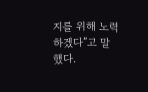지를 위해 노력하겠다”고 말했다.